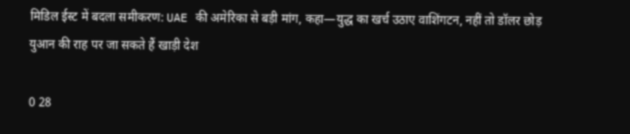मिडिल ईस्ट में बदला समीकरण: UAE की अमेरिका से बड़ी मांग, कहा—युद्ध का खर्च उठाए वाशिंगटन, नहीं तो डॉलर छोड़ युआन की राह पर जा सकते हैं खाड़ी देश

0 28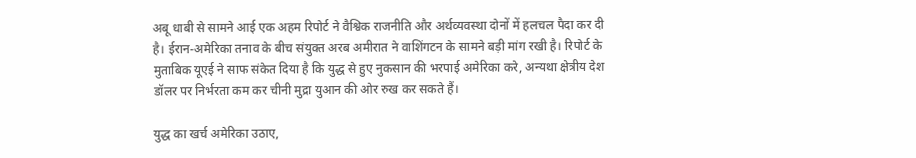अबू धाबी से सामने आई एक अहम रिपोर्ट ने वैश्विक राजनीति और अर्थव्यवस्था दोनों में हलचल पैदा कर दी है। ईरान-अमेरिका तनाव के बीच संयुक्त अरब अमीरात ने वाशिंगटन के सामने बड़ी मांग रखी है। रिपोर्ट के मुताबिक यूएई ने साफ संकेत दिया है कि युद्ध से हुए नुकसान की भरपाई अमेरिका करे, अन्यथा क्षेत्रीय देश डॉलर पर निर्भरता कम कर चीनी मुद्रा युआन की ओर रुख कर सकते हैं।

युद्ध का खर्च अमेरिका उठाए,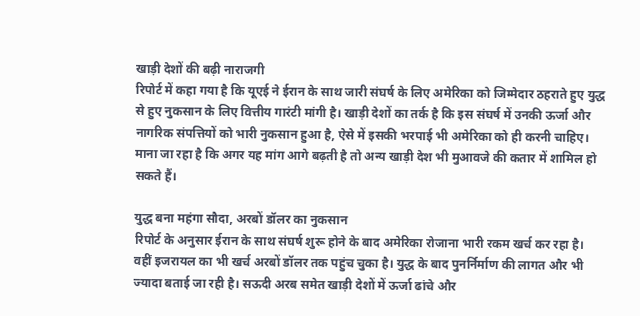खाड़ी देशों की बढ़ी नाराजगी
रिपोर्ट में कहा गया है कि यूएई ने ईरान के साथ जारी संघर्ष के लिए अमेरिका को जिम्मेदार ठहराते हुए युद्ध से हुए नुकसान के लिए वित्तीय गारंटी मांगी है। खाड़ी देशों का तर्क है कि इस संघर्ष में उनकी ऊर्जा और नागरिक संपत्तियों को भारी नुकसान हुआ है, ऐसे में इसकी भरपाई भी अमेरिका को ही करनी चाहिए। माना जा रहा है कि अगर यह मांग आगे बढ़ती है तो अन्य खाड़ी देश भी मुआवजे की कतार में शामिल हो सकते हैं।

युद्ध बना महंगा सौदा, अरबों डॉलर का नुकसान
रिपोर्ट के अनुसार ईरान के साथ संघर्ष शुरू होने के बाद अमेरिका रोजाना भारी रकम खर्च कर रहा है। वहीं इजरायल का भी खर्च अरबों डॉलर तक पहुंच चुका है। युद्ध के बाद पुनर्निर्माण की लागत और भी ज्यादा बताई जा रही है। सऊदी अरब समेत खाड़ी देशों में ऊर्जा ढांचे और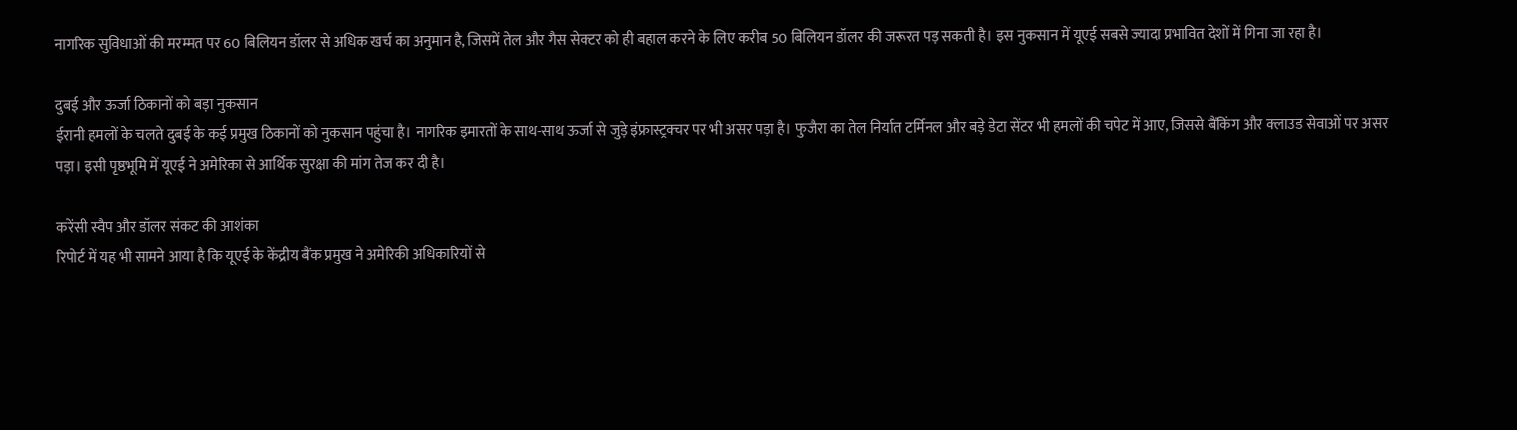नागरिक सुविधाओं की मरम्मत पर 60 बिलियन डॉलर से अधिक खर्च का अनुमान है, जिसमें तेल और गैस सेक्टर को ही बहाल करने के लिए करीब 50 बिलियन डॉलर की जरूरत पड़ सकती है। इस नुकसान में यूएई सबसे ज्यादा प्रभावित देशों में गिना जा रहा है।

दुबई और ऊर्जा ठिकानों को बड़ा नुकसान
ईरानी हमलों के चलते दुबई के कई प्रमुख ठिकानों को नुकसान पहुंचा है। नागरिक इमारतों के साथ-साथ ऊर्जा से जुड़े इंफ्रास्ट्रक्चर पर भी असर पड़ा है। फुजैरा का तेल निर्यात टर्मिनल और बड़े डेटा सेंटर भी हमलों की चपेट में आए, जिससे बैंकिंग और क्लाउड सेवाओं पर असर पड़ा। इसी पृष्ठभूमि में यूएई ने अमेरिका से आर्थिक सुरक्षा की मांग तेज कर दी है।

करेंसी स्वैप और डॉलर संकट की आशंका
रिपोर्ट में यह भी सामने आया है कि यूएई के केंद्रीय बैंक प्रमुख ने अमेरिकी अधिकारियों से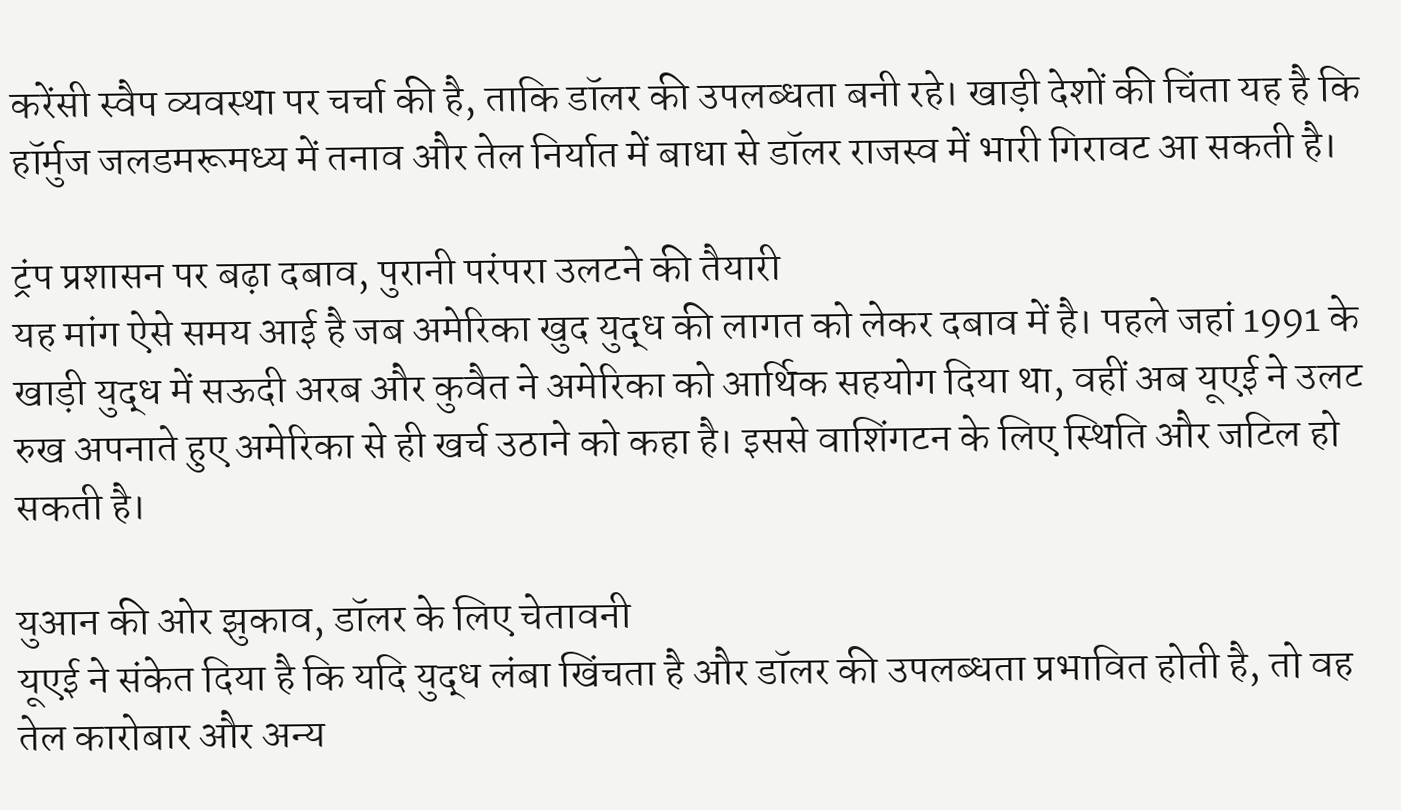करेंसी स्वैप व्यवस्था पर चर्चा की है, ताकि डॉलर की उपलब्धता बनी रहे। खाड़ी देशों की चिंता यह है कि हॉर्मुज जलडमरूमध्य में तनाव और तेल निर्यात में बाधा से डॉलर राजस्व में भारी गिरावट आ सकती है।

ट्रंप प्रशासन पर बढ़ा दबाव, पुरानी परंपरा उलटने की तैयारी
यह मांग ऐसे समय आई है जब अमेरिका खुद युद्ध की लागत को लेकर दबाव में है। पहले जहां 1991 के खाड़ी युद्ध में सऊदी अरब और कुवैत ने अमेरिका को आर्थिक सहयोग दिया था, वहीं अब यूएई ने उलट रुख अपनाते हुए अमेरिका से ही खर्च उठाने को कहा है। इससे वाशिंगटन के लिए स्थिति और जटिल हो सकती है।

युआन की ओर झुकाव, डॉलर के लिए चेतावनी
यूएई ने संकेत दिया है कि यदि युद्ध लंबा खिंचता है और डॉलर की उपलब्धता प्रभावित होती है, तो वह तेल कारोबार और अन्य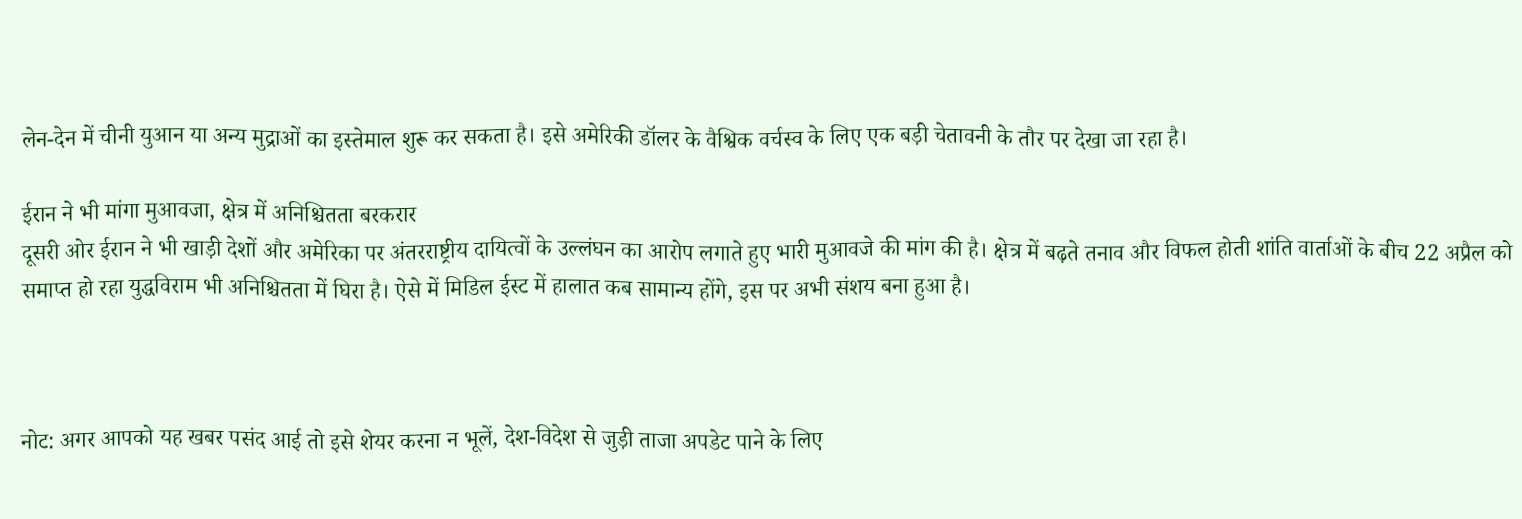लेन-देन में चीनी युआन या अन्य मुद्राओं का इस्तेमाल शुरू कर सकता है। इसे अमेरिकी डॉलर के वैश्विक वर्चस्व के लिए एक बड़ी चेतावनी के तौर पर देखा जा रहा है।

ईरान ने भी मांगा मुआवजा, क्षेत्र में अनिश्चितता बरकरार
दूसरी ओर ईरान ने भी खाड़ी देशों और अमेरिका पर अंतरराष्ट्रीय दायित्वों के उल्लंघन का आरोप लगाते हुए भारी मुआवजे की मांग की है। क्षेत्र में बढ़ते तनाव और विफल होती शांति वार्ताओं के बीच 22 अप्रैल को समाप्त हो रहा युद्धविराम भी अनिश्चितता में घिरा है। ऐसे में मिडिल ईस्ट में हालात कब सामान्य होंगे, इस पर अभी संशय बना हुआ है।



नोट: अगर आपको यह खबर पसंद आई तो इसे शेयर करना न भूलें, देश-विदेश से जुड़ी ताजा अपडेट पाने के लिए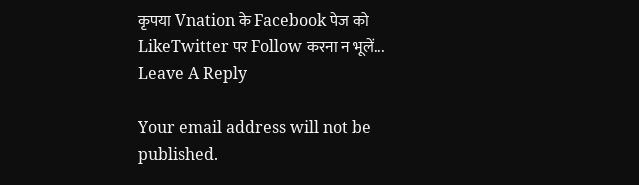कृपया Vnation के Facebook पेज को LikeTwitter पर Follow करना न भूलें...
Leave A Reply

Your email address will not be published.